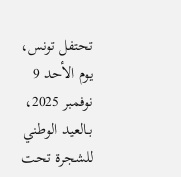تحتفل تونس، يوم الأحد 9 نوفمبر 2025، بـالعيد الوطني للشجرة تحت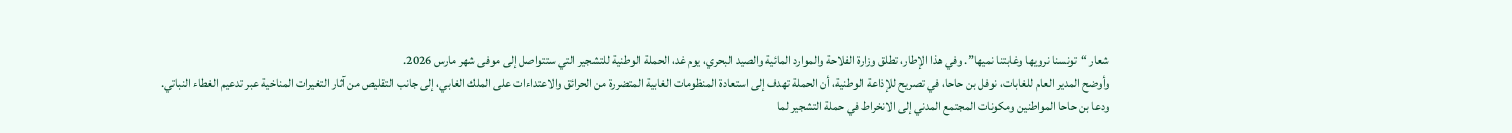شعار “تونسنا نرويها وغابتنا نميها”. وفي هذا الإطار، تطلق وزارة الفلاحة والموارد المائية والصيد البحري، يوم غد، الحملة الوطنية للتشجير التي ستتواصل إلى موفى شهر مارس 2026.
وأوضح المدير العام للغابات، نوفل بن حاحا، في تصريح للإذاعة الوطنية، أن الحملة تهدف إلى استعادة المنظومات الغابية المتضررة من الحرائق والاعتداءات على الملك الغابي، إلى جانب التقليص من آثار التغيرات المناخية عبر تدعيم الغطاء النباتي.
ودعا بن حاحا المواطنين ومكونات المجتمع المدني إلى الانخراط في حملة التشجير لما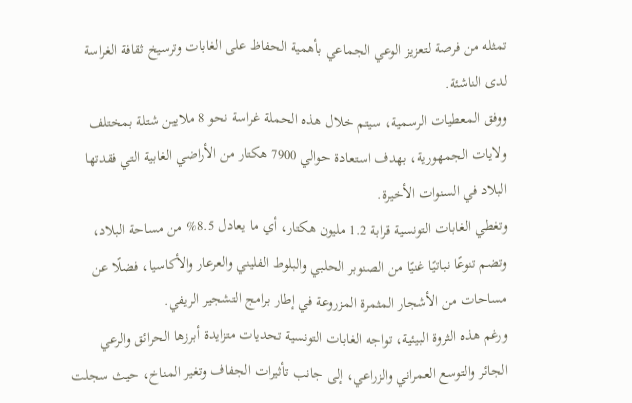تمثله من فرصة لتعزيز الوعي الجماعي بأهمية الحفاظ على الغابات وترسيخ ثقافة الغراسة لدى الناشئة.
ووفق المعطيات الرسمية، سيتم خلال هذه الحملة غراسة نحو 8 ملايين شتلة بمختلف ولايات الجمهورية، بهدف استعادة حوالي 7900 هكتار من الأراضي الغابية التي فقدتها البلاد في السنوات الأخيرة.
وتغطي الغابات التونسية قرابة 1.2 مليون هكتار، أي ما يعادل 8.5% من مساحة البلاد، وتضم تنوعًا نباتيًا غنيًا من الصنوبر الحلبي والبلوط الفليني والعرعار والأكاسيا، فضلًا عن مساحات من الأشجار المثمرة المزروعة في إطار برامج التشجير الريفي.
ورغم هذه الثروة البيئية، تواجه الغابات التونسية تحديات متزايدة أبرزها الحرائق والرعي الجائر والتوسع العمراني والزراعي، إلى جانب تأثيرات الجفاف وتغير المناخ، حيث سجلت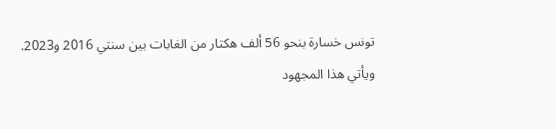تونس خسارة بنحو 56 ألف هكتار من الغابات بين سنتي 2016 و2023.
ويأتي هذا المجهود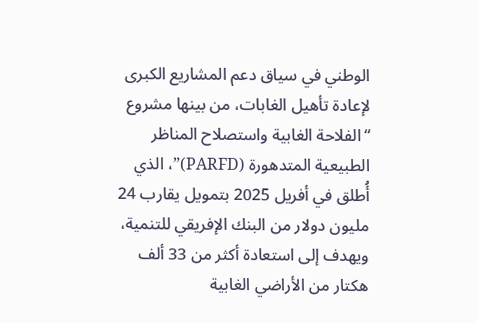الوطني في سياق دعم المشاريع الكبرى لإعادة تأهيل الغابات، من بينها مشروع “الفلاحة الغابية واستصلاح المناظر الطبيعية المتدهورة (PARFD)”، الذي أُطلق في أفريل 2025 بتمويل يقارب 24 مليون دولار من البنك الإفريقي للتنمية، ويهدف إلى استعادة أكثر من 33 ألف هكتار من الأراضي الغابية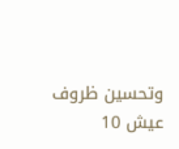وتحسين ظروف عيش 10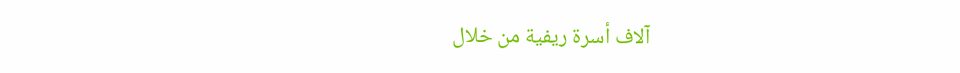آلاف أسرة ريفية من خلال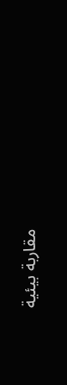مقاربة بيئية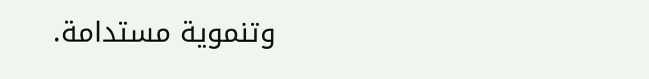وتنموية مستدامة.